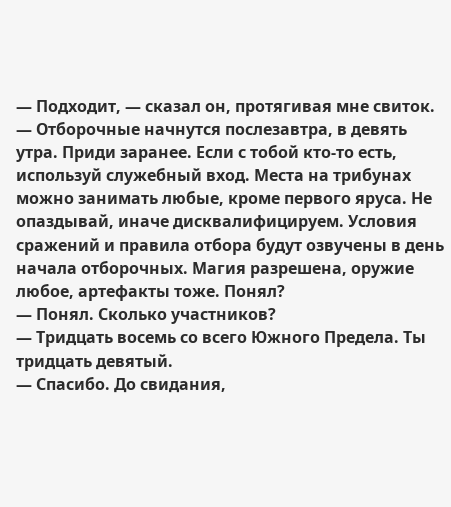— Подходит, — сказал он, протягивая мне свиток. — Отборочные начнутся послезавтра, в девять утра. Приди заранее. Если с тобой кто-то есть, используй служебный вход. Места на трибунах можно занимать любые, кроме первого яруса. Не опаздывай, иначе дисквалифицируем. Условия сражений и правила отбора будут озвучены в день начала отборочных. Магия разрешена, оружие любое, артефакты тоже. Понял?
— Понял. Сколько участников?
— Тридцать восемь со всего Южного Предела. Ты тридцать девятый.
— Спасибо. До свидания,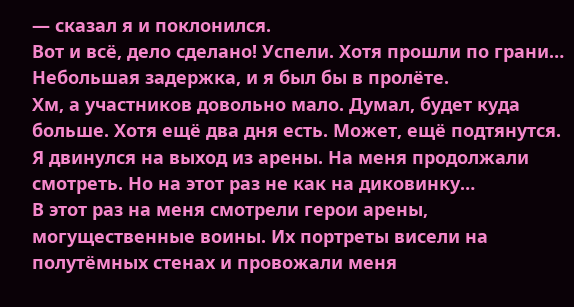— сказал я и поклонился.
Вот и всё, дело сделано! Успели. Хотя прошли по грани… Небольшая задержка, и я был бы в пролёте.
Хм, а участников довольно мало. Думал, будет куда больше. Хотя ещё два дня есть. Может, ещё подтянутся.
Я двинулся на выход из арены. На меня продолжали смотреть. Но на этот раз не как на диковинку…
В этот раз на меня смотрели герои арены, могущественные воины. Их портреты висели на полутёмных стенах и провожали меня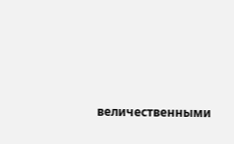величественными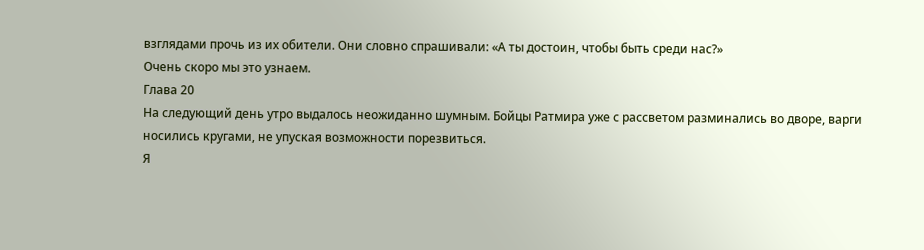взглядами прочь из их обители. Они словно спрашивали: «А ты достоин, чтобы быть среди нас?»
Очень скоро мы это узнаем.
Глава 20
На следующий день утро выдалось неожиданно шумным. Бойцы Ратмира уже с рассветом разминались во дворе, варги носились кругами, не упуская возможности порезвиться.
Я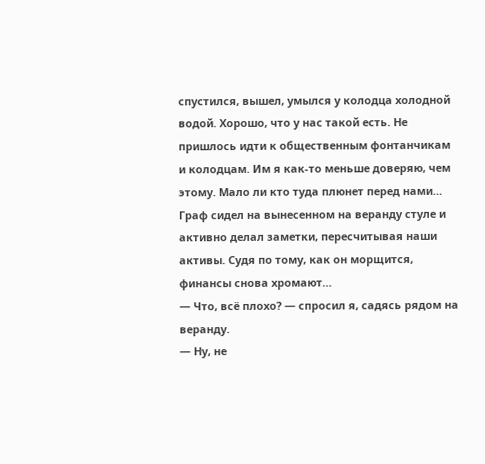спустился, вышел, умылся у колодца холодной водой. Хорошо, что у нас такой есть. Не пришлось идти к общественным фонтанчикам и колодцам. Им я как-то меньше доверяю, чем этому. Мало ли кто туда плюнет перед нами…
Граф сидел на вынесенном на веранду стуле и активно делал заметки, пересчитывая наши активы. Судя по тому, как он морщится, финансы снова хромают…
— Что, всё плохо? — спросил я, садясь рядом на веранду.
— Ну, не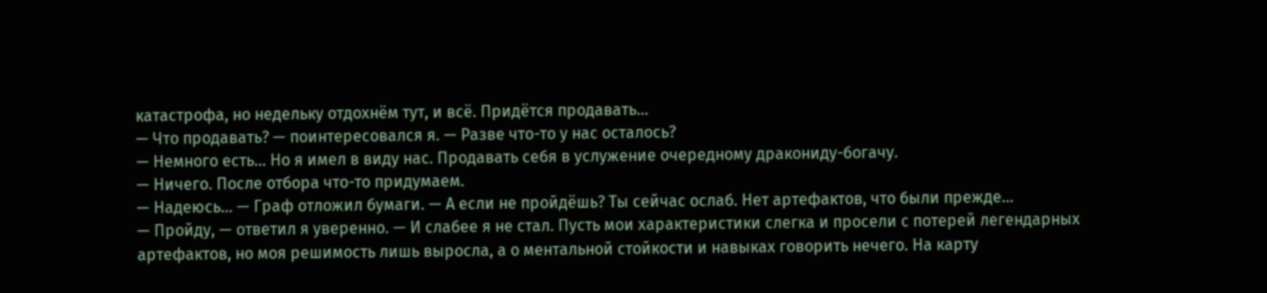катастрофа, но недельку отдохнём тут, и всё. Придётся продавать…
— Что продавать? — поинтересовался я. — Разве что-то у нас осталось?
— Немного есть… Но я имел в виду нас. Продавать себя в услужение очередному дракониду-богачу.
— Ничего. После отбора что-то придумаем.
— Надеюсь… — Граф отложил бумаги. — А если не пройдёшь? Ты сейчас ослаб. Нет артефактов, что были прежде…
— Пройду, — ответил я уверенно. — И слабее я не стал. Пусть мои характеристики слегка и просели с потерей легендарных артефактов, но моя решимость лишь выросла, а о ментальной стойкости и навыках говорить нечего. На карту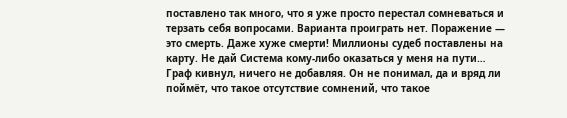поставлено так много, что я уже просто перестал сомневаться и терзать себя вопросами. Варианта проиграть нет. Поражение — это смерть. Даже хуже смерти! Миллионы судеб поставлены на карту. Не дай Система кому-либо оказаться у меня на пути…
Граф кивнул, ничего не добавляя. Он не понимал, да и вряд ли поймёт, что такое отсутствие сомнений, что такое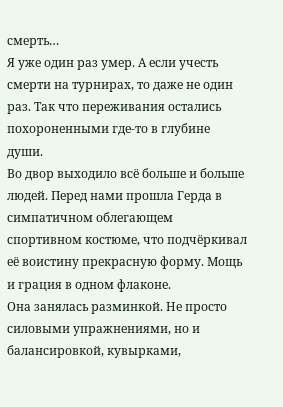смерть…
Я уже один раз умер. А если учесть смерти на турнирах, то даже не один раз. Так что переживания остались похороненными где-то в глубине души.
Во двор выходило всё больше и больше людей. Перед нами прошла Герда в симпатичном облегающем спортивном костюме, что подчёркивал её воистину прекрасную форму. Мощь и грация в одном флаконе.
Она занялась разминкой. Не просто силовыми упражнениями, но и балансировкой, кувырками,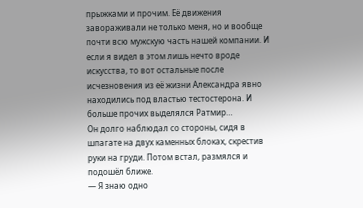прыжками и прочим. Её движения завораживали не только меня, но и вообще почти всю мужскую часть нашей компании. И если я видел в этом лишь нечто вроде искусства, то вот остальные после исчезновения из её жизни Александра явно находились под властью тестостерона. И больше прочих выделялся Ратмир…
Он долго наблюдал со стороны, сидя в шпагате на двух каменных блоках, скрестив руки на груди. Потом встал, размялся и подошёл ближе.
— Я знаю одно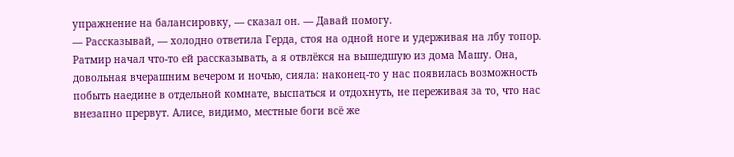упражнение на балансировку, — сказал он. — Давай помогу.
— Рассказывай, — холодно ответила Герда, стоя на одной ноге и удерживая на лбу топор.
Ратмир начал что-то ей рассказывать, а я отвлёкся на вышедшую из дома Машу. Она, довольная вчерашним вечером и ночью, сияла: наконец-то у нас появилась возможность побыть наедине в отдельной комнате, выспаться и отдохнуть, не переживая за то, что нас внезапно прервут. Алисе, видимо, местные боги всё же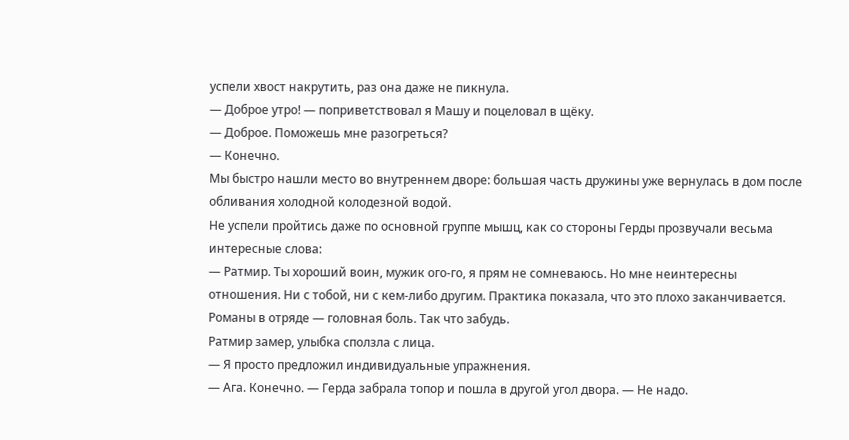успели хвост накрутить, раз она даже не пикнула.
— Доброе утро! — поприветствовал я Машу и поцеловал в щёку.
— Доброе. Поможешь мне разогреться?
— Конечно.
Мы быстро нашли место во внутреннем дворе: большая часть дружины уже вернулась в дом после обливания холодной колодезной водой.
Не успели пройтись даже по основной группе мышц, как со стороны Герды прозвучали весьма интересные слова:
— Ратмир. Ты хороший воин, мужик ого-го, я прям не сомневаюсь. Но мне неинтересны отношения. Ни с тобой, ни с кем-либо другим. Практика показала, что это плохо заканчивается. Романы в отряде — головная боль. Так что забудь.
Ратмир замер, улыбка сползла с лица.
— Я просто предложил индивидуальные упражнения.
— Ага. Конечно. — Герда забрала топор и пошла в другой угол двора. — Не надо.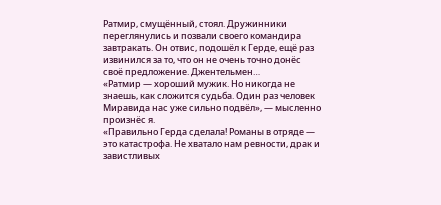Ратмир, смущённый, стоял. Дружинники переглянулись и позвали своего командира завтракать. Он отвис, подошёл к Герде, ещё раз извинился за то, что он не очень точно донёс своё предложение. Джентельмен…
«Ратмир — хороший мужик. Но никогда не знаешь, как сложится судьба. Один раз человек Миравида нас уже сильно подвёл», — мысленно произнёс я.
«Правильно Герда сделала! Романы в отряде — это катастрофа. Не хватало нам ревности, драк и завистливых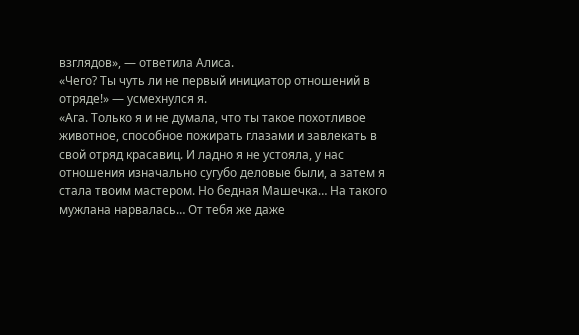взглядов», — ответила Алиса.
«Чего? Ты чуть ли не первый инициатор отношений в отряде!» — усмехнулся я.
«Ага. Только я и не думала, что ты такое похотливое животное, способное пожирать глазами и завлекать в свой отряд красавиц. И ладно я не устояла, у нас отношения изначально сугубо деловые были, а затем я стала твоим мастером. Но бедная Машечка… На такого мужлана нарвалась… От тебя же даже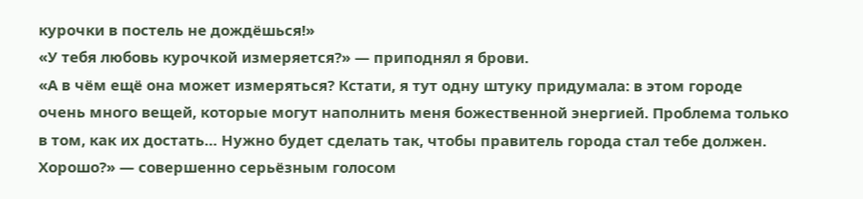курочки в постель не дождёшься!»
«У тебя любовь курочкой измеряется?» — приподнял я брови.
«А в чём ещё она может измеряться? Кстати, я тут одну штуку придумала: в этом городе очень много вещей, которые могут наполнить меня божественной энергией. Проблема только в том, как их достать… Нужно будет сделать так, чтобы правитель города стал тебе должен. Хорошо?» — совершенно серьёзным голосом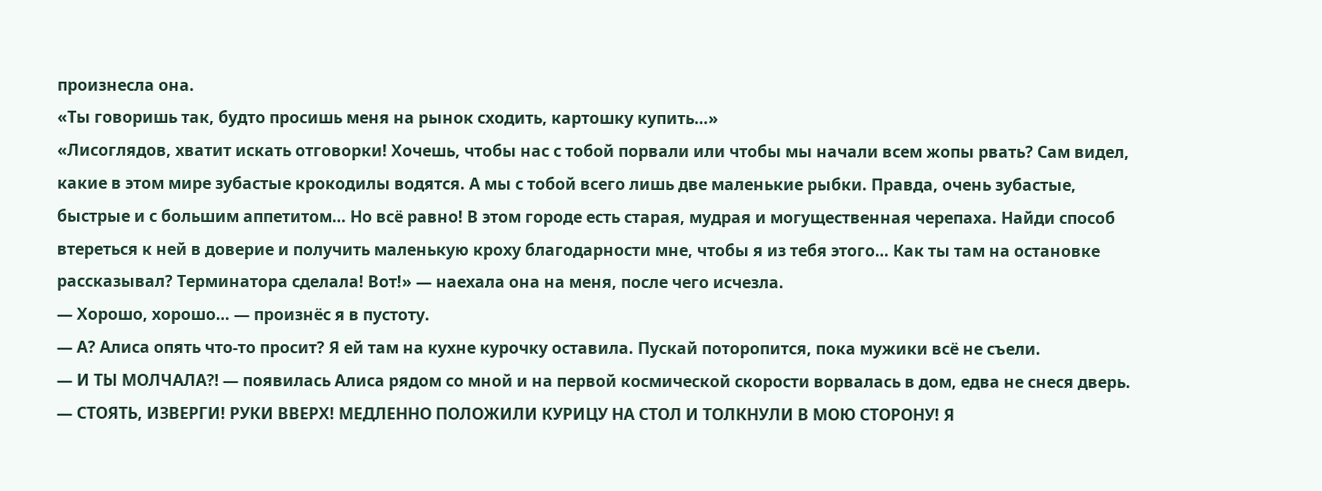произнесла она.
«Ты говоришь так, будто просишь меня на рынок сходить, картошку купить…»
«Лисоглядов, хватит искать отговорки! Хочешь, чтобы нас с тобой порвали или чтобы мы начали всем жопы рвать? Сам видел, какие в этом мире зубастые крокодилы водятся. А мы с тобой всего лишь две маленькие рыбки. Правда, очень зубастые, быстрые и с большим аппетитом… Но всё равно! В этом городе есть старая, мудрая и могущественная черепаха. Найди способ втереться к ней в доверие и получить маленькую кроху благодарности мне, чтобы я из тебя этого… Как ты там на остановке рассказывал? Терминатора сделала! Вот!» — наехала она на меня, после чего исчезла.
— Хорошо, хорошо… — произнёс я в пустоту.
— А? Алиса опять что-то просит? Я ей там на кухне курочку оставила. Пускай поторопится, пока мужики всё не съели.
— И ТЫ МОЛЧАЛА⁈ — появилась Алиса рядом со мной и на первой космической скорости ворвалась в дом, едва не снеся дверь. — СТОЯТЬ, ИЗВЕРГИ! РУКИ ВВЕРХ! МЕДЛЕННО ПОЛОЖИЛИ КУРИЦУ НА СТОЛ И ТОЛКНУЛИ В МОЮ СТОРОНУ! Я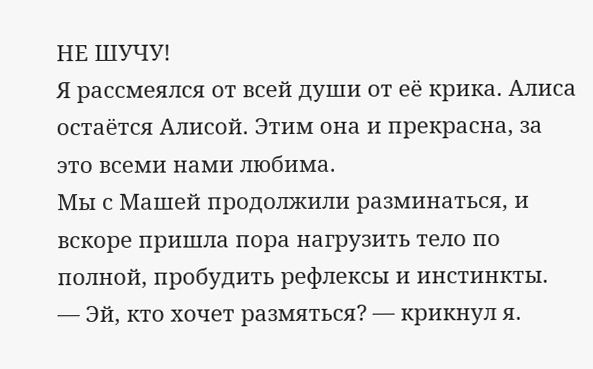НЕ ШУЧУ!
Я рассмеялся от всей души от её крика. Алиса остаётся Алисой. Этим она и прекрасна, за это всеми нами любима.
Мы с Машей продолжили разминаться, и вскоре пришла пора нагрузить тело по полной, пробудить рефлексы и инстинкты.
— Эй, кто хочет размяться? — крикнул я.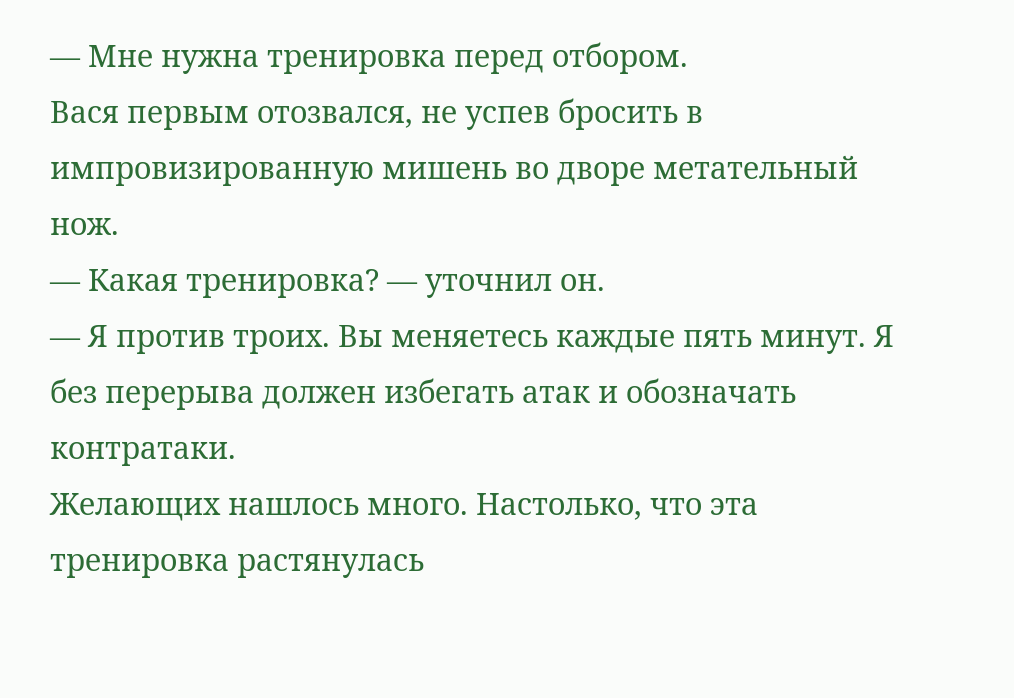— Мне нужна тренировка перед отбором.
Вася первым отозвался, не успев бросить в импровизированную мишень во дворе метательный нож.
— Какая тренировка? — уточнил он.
— Я против троих. Вы меняетесь каждые пять минут. Я без перерыва должен избегать атак и обозначать контратаки.
Желающих нашлось много. Настолько, что эта тренировка растянулась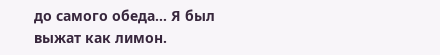до самого обеда… Я был выжат как лимон.